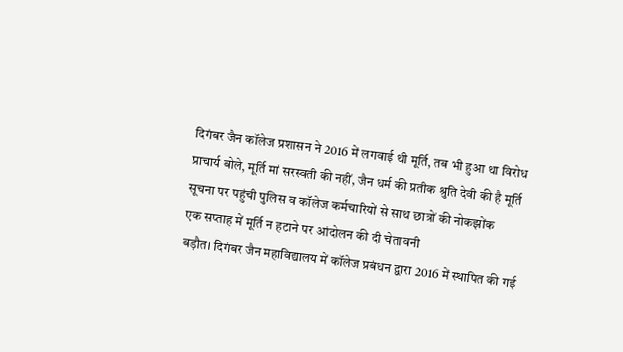दिगंबर जैन कॉलेज प्रशासन ने 2016 में लगवाई थी मूर्ति, तब भी हुआ था विरोध
प्राचार्य बोले, मूर्ति मां सरस्वती की नहीं, जैन धर्म की प्रतीक श्रुति देवी की है मूर्ति
सूचना पर पहुंची पुलिस व कॉलेज कर्मचारियों से साथ छात्रों की नोकझोंक
एक सप्ताह में मूर्ति न हटाने पर आंदोलन की दी चेतावनी
बड़ौत। दिगंबर जैन महाविद्यालय में कॉलेज प्रबंधन द्वारा 2016 में स्थापित की गई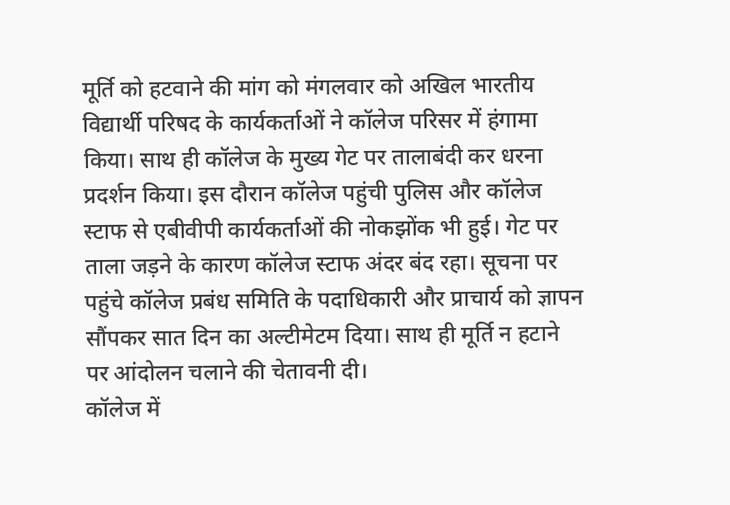मूर्ति को हटवाने की मांग को मंगलवार को अखिल भारतीय विद्यार्थी परिषद के कार्यकर्ताओं ने कॉलेज परिसर में हंगामा किया। साथ ही कॉलेज के मुख्य गेट पर तालाबंदी कर धरना प्रदर्शन किया। इस दौरान कॉलेज पहुंची पुलिस और कॉलेज स्टाफ से एबीवीपी कार्यकर्ताओं की नोकझोंक भी हुई। गेट पर ताला जड़ने के कारण कॉलेज स्टाफ अंदर बंद रहा। सूचना पर पहुंचे कॉलेज प्रबंध समिति के पदाधिकारी और प्राचार्य को ज्ञापन सौंपकर सात दिन का अल्टीमेटम दिया। साथ ही मूर्ति न हटाने पर आंदोलन चलाने की चेतावनी दी।
कॉलेज में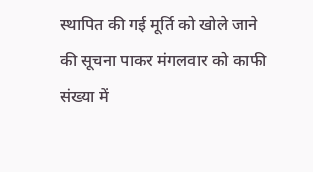स्थापित की गई मूर्ति को खोले जाने की सूचना पाकर मंगलवार को काफी संख्या में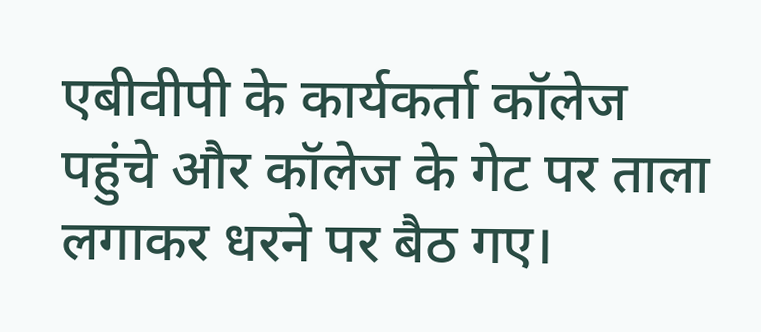एबीवीपी के कार्यकर्ता कॉलेज पहुंचे और कॉलेज के गेट पर ताला लगाकर धरने पर बैठ गए।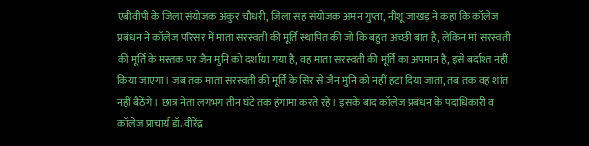एबीवीपी के जिला संयोजक अंकुर चौधरी, जिला सह संयोजक अमन गुप्ता, नीशू जाखड़ ने कहा कि कॉलेज प्रबंधन ने कॉलेज परिसर में माता सरस्वती की मूर्ति स्थापित की जो कि बहुत अच्छी बात है, लेकिन मां सरस्वती की मूर्ति के मस्तक पर जैन मुनि को दर्शाया गया है, वह माता सरस्वती की मूर्ति का अपमान है, इसे बर्दाश्त नहीं किया जाएगा। जब तक माता सरस्वती की मूर्ति के सिर से जैन मुनि को नहीं हटा दिया जाता, तब तक वह शांत नहीं बैठेंगे। छात्र नेता लगभग तीन घंटे तक हंगामा करते रहे। इसके बाद कॉलेज प्रबंधन के पदाधिकारी व कॉलेज प्राचार्य डॉ. वीरेंद्र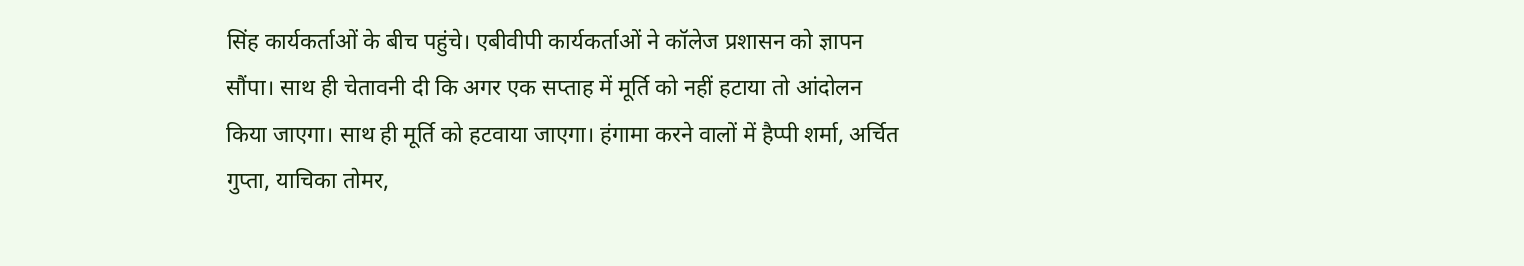सिंह कार्यकर्ताओं के बीच पहुंचे। एबीवीपी कार्यकर्ताओं ने कॉलेज प्रशासन को ज्ञापन सौंपा। साथ ही चेतावनी दी कि अगर एक सप्ताह में मूर्ति को नहीं हटाया तो आंदोलन किया जाएगा। साथ ही मूर्ति को हटवाया जाएगा। हंगामा करने वालों में हैप्पी शर्मा, अर्चित गुप्ता, याचिका तोमर,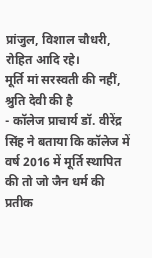प्रांजुल, विशाल चौधरी, रोहित आदि रहे।
मूर्ति मां सरस्वती की नहीं, श्रुति देवी की है
- कॉलेज प्राचार्य डॉ. वीरेंद्र सिंह ने बताया कि कॉलेज में वर्ष 2016 में मूर्ति स्थापित की तो जो जैन धर्म की प्रतीक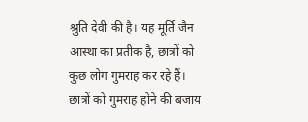श्रुति देवी की है। यह मूर्ति जैन आस्था का प्रतीक है, छात्रों को कुछ लोग गुमराह कर रहे हैं। छात्रों को गुमराह होने की बजाय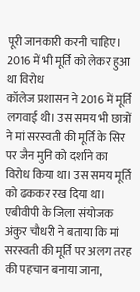पूरी जानकारी करनी चाहिए।
2016 में भी मूर्ति को लेकर हुआ था विरोध
कॉलेज प्रशासन ने 2016 में मूर्ति लगवाई थी। उस समय भी छात्रों ने मां सरस्वती की मूर्ति के सिर पर जैन मुनि को दर्शाने का विरोध किया था। उस समय मूर्ति को ढककर रख दिया था। एबीवीपी के जिला संयोजक अंकुर चौधरी ने बताया कि मां सरस्वती की मूर्ति पर अलग तरह की पहचान बनाया जाना,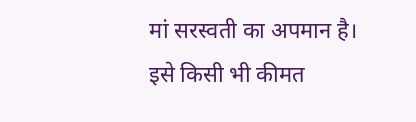मां सरस्वती का अपमान है। इसे किसी भी कीमत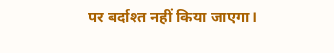पर बर्दाश्त नहीं किया जाएगा।